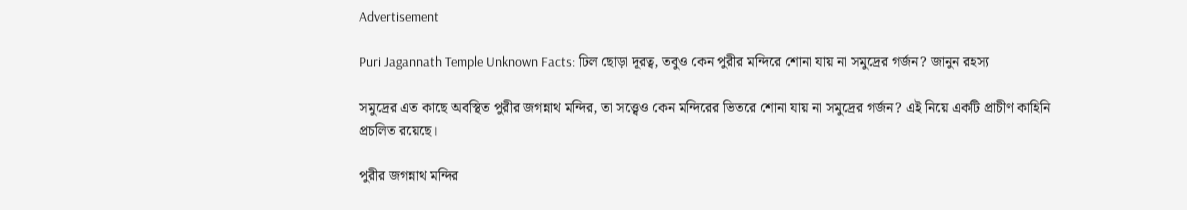Advertisement

Puri Jagannath Temple Unknown Facts: ঢিল ছোড়া দূরত্ব, তবুও কেন পুরীর মন্দিরে শোনা যায় না সমুদ্রের গর্জন? জানুন রহস্য

সমুদ্রের এত কাছে অবস্থিত পুরীর জগন্নাথ মন্দির, তা সত্ত্বেও কেন মন্দিরের ভিতরে শোনা যায় না সমুদ্রের গর্জন? এই নিয়ে একটি প্রাচীণ কাহিনি প্রচলিত রয়েছে।

পুরীর জগন্নাথ মন্দির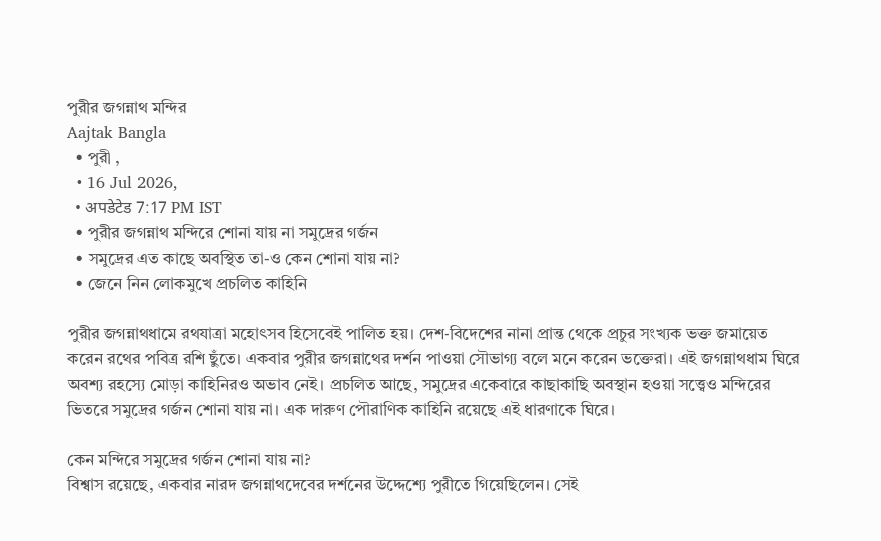পুরীর জগন্নাথ মন্দির
Aajtak Bangla
  • পুরী ,
  • 16 Jul 2026,
  • अपडेटेड 7:17 PM IST
  • পুরীর জগন্নাথ মন্দিরে শোনা যায় না সমুদ্রের গর্জন
  • সমুদ্রের এত কাছে অবস্থিত তা-ও কেন শোনা যায় না?
  • জেনে নিন লোকমুখে প্রচলিত কাহিনি

পুরীর জগন্নাথধামে রথযাত্রা মহোৎসব হিসেবেই পালিত হয়। দেশ-বিদেশের নানা প্রান্ত থেকে প্রচুর সংখ্যক ভক্ত জমায়েত করেন রথের পবিত্র রশি ছুঁতে। একবার পুরীর জগন্নাথের দর্শন পাওয়া সৌভাগ্য বলে মনে করেন ভক্তেরা। এই জগন্নাথধাম ঘিরে অবশ্য রহস্যে মোড়া কাহিনিরও অভাব নেই। প্রচলিত আছে, সমুদ্রের একেবারে কাছাকাছি অবস্থান হওয়া সত্ত্বেও মন্দিরের ভিতরে সমুদ্রের গর্জন শোনা যায় না। এক দারুণ পৌরাণিক কাহিনি রয়েছে এই ধারণাকে ঘিরে।

কেন মন্দিরে সমুদ্রের গর্জন শোনা যায় না?
বিশ্বাস রয়েছে, একবার নারদ জগন্নাথদেবের দর্শনের উদ্দেশ্যে পুরীতে গিয়েছিলেন। সেই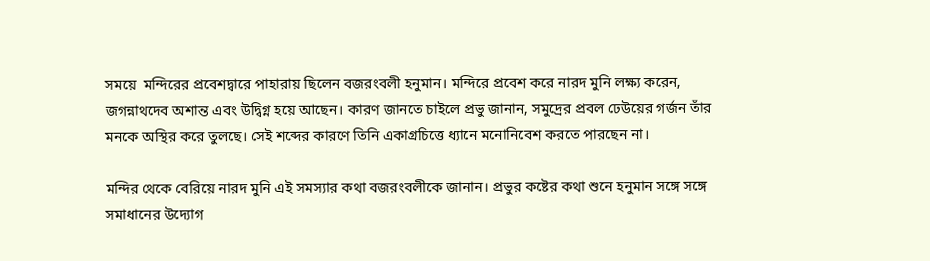সময়ে  মন্দিরের প্রবেশদ্বারে পাহারায় ছিলেন বজরংবলী হনুমান। মন্দিরে প্রবেশ করে নারদ মুনি লক্ষ্য করেন, জগন্নাথদেব অশান্ত এবং উদ্বিগ্ন হয়ে আছেন। কারণ জানতে চাইলে প্রভু জানান, সমুদ্রের প্রবল ঢেউয়ের গর্জন তাঁর মনকে অস্থির করে তুলছে। সেই শব্দের কারণে তিনি একাগ্রচিত্তে ধ্যানে মনোনিবেশ করতে পারছেন না।

মন্দির থেকে বেরিয়ে নারদ মুনি এই সমস্যার কথা বজরংবলীকে জানান। প্রভুর কষ্টের কথা শুনে হনুমান সঙ্গে সঙ্গে সমাধানের উদ্যোগ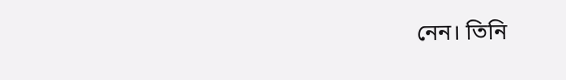নেন। তিনি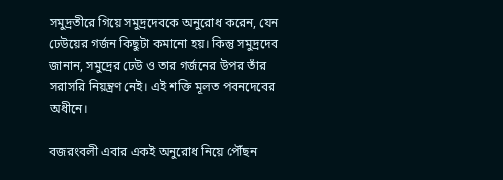সমুদ্রতীরে গিয়ে সমুদ্রদেবকে অনুরোধ করেন, যেন ঢেউয়ের গর্জন কিছুটা কমানো হয়। কিন্তু সমুদ্রদেব জানান, সমুদ্রের ঢেউ ও তার গর্জনের উপর তাঁর সরাসরি নিয়ন্ত্রণ নেই। এই শক্তি মূলত পবনদেবের অধীনে।

বজরংবলী এবার একই অনুরোধ নিয়ে পৌঁছন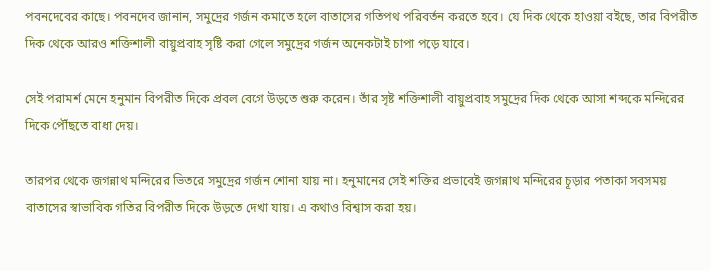পবনদেবের কাছে। পবনদেব জানান, সমুদ্রের গর্জন কমাতে হলে বাতাসের গতিপথ পরিবর্তন করতে হবে। যে দিক থেকে হাওয়া বইছে, তার বিপরীত দিক থেকে আরও শক্তিশালী বায়ুপ্রবাহ সৃষ্টি করা গেলে সমুদ্রের গর্জন অনেকটাই চাপা পড়ে যাবে।

সেই পরামর্শ মেনে হনুমান বিপরীত দিকে প্রবল বেগে উড়তে শুরু করেন। তাঁর সৃষ্ট শক্তিশালী বায়ুপ্রবাহ সমুদ্রের দিক থেকে আসা শব্দকে মন্দিরের দিকে পৌঁছতে বাধা দেয়।

তারপর থেকে জগন্নাথ মন্দিরের ভিতরে সমুদ্রের গর্জন শোনা যায় না। হনুমানের সেই শক্তির প্রভাবেই জগন্নাথ মন্দিরের চূড়ার পতাকা সবসময় বাতাসের স্বাভাবিক গতির বিপরীত দিকে উড়তে দেখা যায়। এ কথাও বিশ্বাস করা হয়।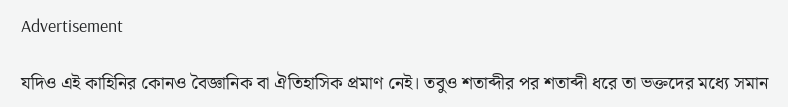Advertisement

যদিও এই কাহিনির কোনও বৈজ্ঞানিক বা ঐতিহাসিক প্রমাণ নেই। তবুও শতাব্দীর পর শতাব্দী ধরে তা ভক্তদের মধ্যে সমান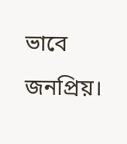ভাবে জনপ্রিয়।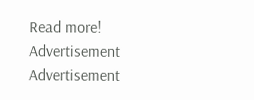Read more!
Advertisement
Advertisement